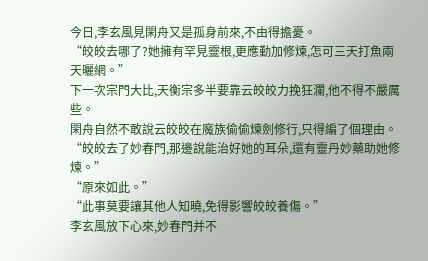今日,李玄風見閑舟又是孤身前來,不由得擔憂。
“皎皎去哪了?她擁有罕見靈根,更應勤加修煉,怎可三天打魚兩天曬網。”
下一次宗門大比,天衡宗多半要靠云皎皎力挽狂瀾,他不得不嚴厲些。
閑舟自然不敢說云皎皎在魔族偷偷煉劍修行,只得編了個理由。
“皎皎去了妙春門,那邊說能治好她的耳朵,還有靈丹妙藥助她修煉。”
“原來如此。”
“此事莫要讓其他人知曉,免得影響皎皎養傷。”
李玄風放下心來,妙春門并不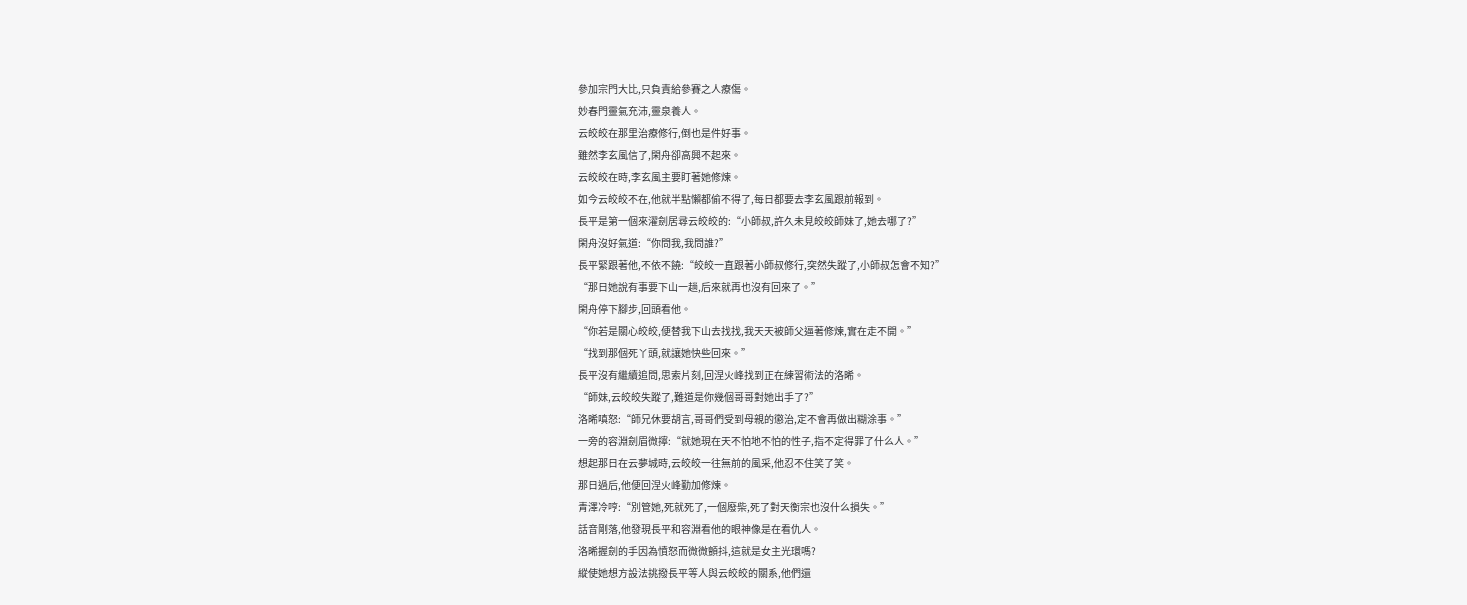參加宗門大比,只負責給參賽之人療傷。
妙春門靈氣充沛,靈泉養人。
云皎皎在那里治療修行,倒也是件好事。
雖然李玄風信了,閑舟卻高興不起來。
云皎皎在時,李玄風主要盯著她修煉。
如今云皎皎不在,他就半點懶都偷不得了,每日都要去李玄風跟前報到。
長平是第一個來濯劍居尋云皎皎的:“小師叔,許久未見皎皎師妹了,她去哪了?”
閑舟沒好氣道:“你問我,我問誰?”
長平緊跟著他,不依不饒:“皎皎一直跟著小師叔修行,突然失蹤了,小師叔怎會不知?”
“那日她說有事要下山一趟,后來就再也沒有回來了。”
閑舟停下腳步,回頭看他。
“你若是關心皎皎,便替我下山去找找,我天天被師父逼著修煉,實在走不開。”
“找到那個死丫頭,就讓她快些回來。”
長平沒有繼續追問,思索片刻,回涅火峰找到正在練習術法的洛晞。
“師妹,云皎皎失蹤了,難道是你幾個哥哥對她出手了?”
洛晞嗔怒:“師兄休要胡言,哥哥們受到母親的懲治,定不會再做出糊涂事。”
一旁的容淵劍眉微擰:“就她現在天不怕地不怕的性子,指不定得罪了什么人。”
想起那日在云夢城時,云皎皎一往無前的風采,他忍不住笑了笑。
那日過后,他便回涅火峰勤加修煉。
青澤冷哼:“別管她,死就死了,一個廢柴,死了對天衡宗也沒什么損失。”
話音剛落,他發現長平和容淵看他的眼神像是在看仇人。
洛晞握劍的手因為憤怒而微微顫抖,這就是女主光環嗎?
縱使她想方設法挑撥長平等人與云皎皎的關系,他們還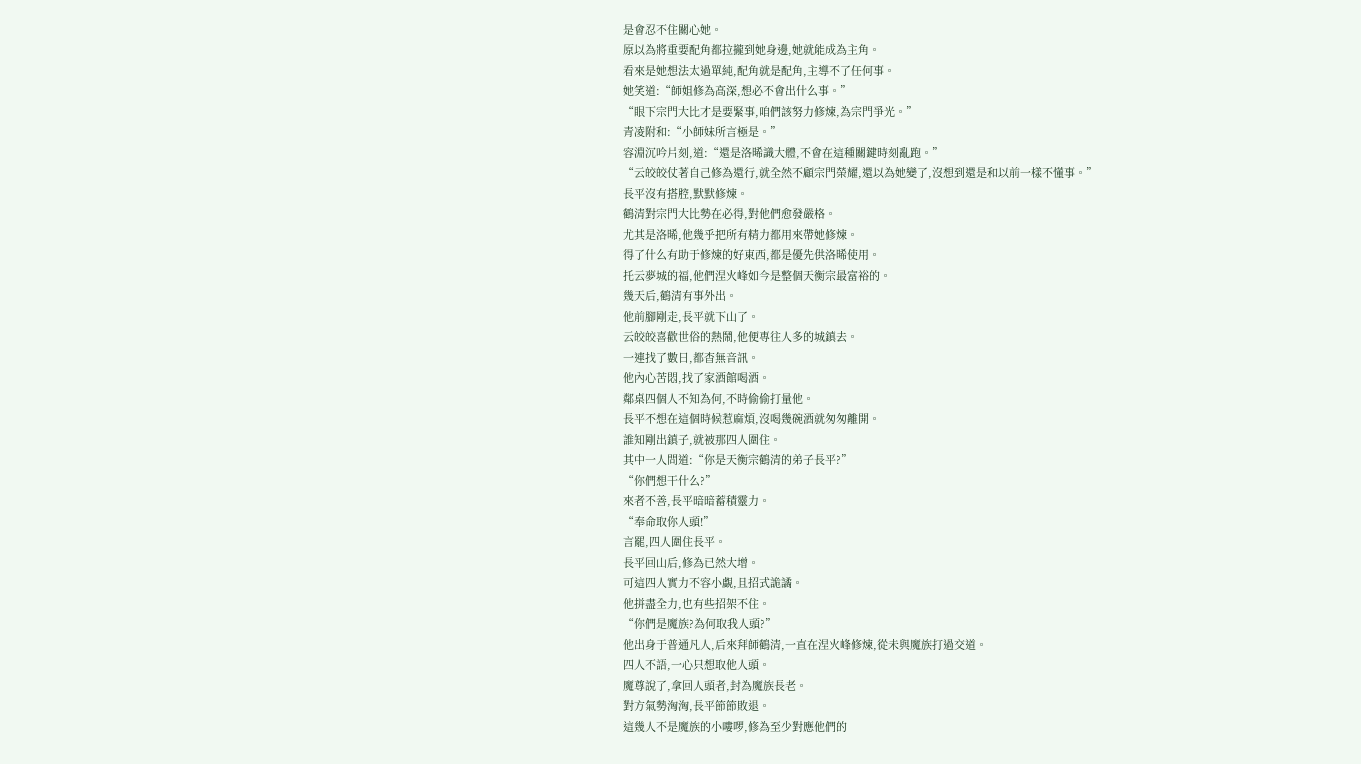是會忍不住關心她。
原以為將重要配角都拉攏到她身邊,她就能成為主角。
看來是她想法太過單純,配角就是配角,主導不了任何事。
她笑道:“師姐修為高深,想必不會出什么事。”
“眼下宗門大比才是要緊事,咱們該努力修煉,為宗門爭光。”
青凌附和:“小師妹所言極是。”
容淵沉吟片刻,道:“還是洛晞識大體,不會在這種關鍵時刻亂跑。”
“云皎皎仗著自己修為還行,就全然不顧宗門榮耀,還以為她變了,沒想到還是和以前一樣不懂事。”
長平沒有搭腔,默默修煉。
鶴清對宗門大比勢在必得,對他們愈發嚴格。
尤其是洛晞,他幾乎把所有精力都用來帶她修煉。
得了什么有助于修煉的好東西,都是優先供洛晞使用。
托云夢城的福,他們涅火峰如今是整個天衡宗最富裕的。
幾天后,鶴清有事外出。
他前腳剛走,長平就下山了。
云皎皎喜歡世俗的熱鬧,他便專往人多的城鎮去。
一連找了數日,都杳無音訊。
他內心苦悶,找了家酒館喝酒。
鄰桌四個人不知為何,不時偷偷打量他。
長平不想在這個時候惹麻煩,沒喝幾碗酒就匆匆離開。
誰知剛出鎮子,就被那四人圍住。
其中一人問道:“你是天衡宗鶴清的弟子長平?”
“你們想干什么?”
來者不善,長平暗暗蓄積靈力。
“奉命取你人頭!”
言罷,四人圍住長平。
長平回山后,修為已然大增。
可這四人實力不容小覷,且招式詭譎。
他拼盡全力,也有些招架不住。
“你們是魔族?為何取我人頭?”
他出身于普通凡人,后來拜師鶴清,一直在涅火峰修煉,從未與魔族打過交道。
四人不語,一心只想取他人頭。
魔尊說了,拿回人頭者,封為魔族長老。
對方氣勢洶洶,長平節節敗退。
這幾人不是魔族的小嘍啰,修為至少對應他們的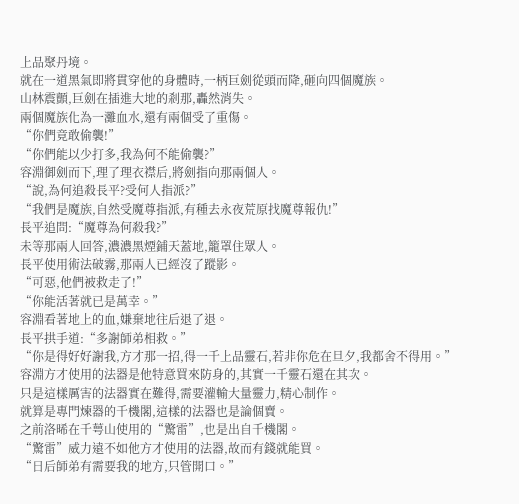上品聚丹境。
就在一道黑氣即將貫穿他的身體時,一柄巨劍從頭而降,砸向四個魔族。
山林震顫,巨劍在插進大地的剎那,轟然消失。
兩個魔族化為一灘血水,還有兩個受了重傷。
“你們竟敢偷襲!”
“你們能以少打多,我為何不能偷襲?”
容淵御劍而下,理了理衣襟后,將劍指向那兩個人。
“說,為何追殺長平?受何人指派?”
“我們是魔族,自然受魔尊指派,有種去永夜荒原找魔尊報仇!”
長平追問:“魔尊為何殺我?”
未等那兩人回答,濃濃黑煙鋪天蓋地,籠罩住眾人。
長平使用術法破霧,那兩人已經沒了蹤影。
“可惡,他們被救走了!”
“你能活著就已是萬幸。”
容淵看著地上的血,嫌棄地往后退了退。
長平拱手道:“多謝師弟相救。”
“你是得好好謝我,方才那一招,得一千上品靈石,若非你危在旦夕,我都舍不得用。”
容淵方才使用的法器是他特意買來防身的,其實一千靈石還在其次。
只是這樣厲害的法器實在難得,需要灌輸大量靈力,精心制作。
就算是專門煉器的千機閣,這樣的法器也是論個賣。
之前洛晞在千萼山使用的“驚雷”,也是出自千機閣。
“驚雷”威力遠不如他方才使用的法器,故而有錢就能買。
“日后師弟有需要我的地方,只管開口。”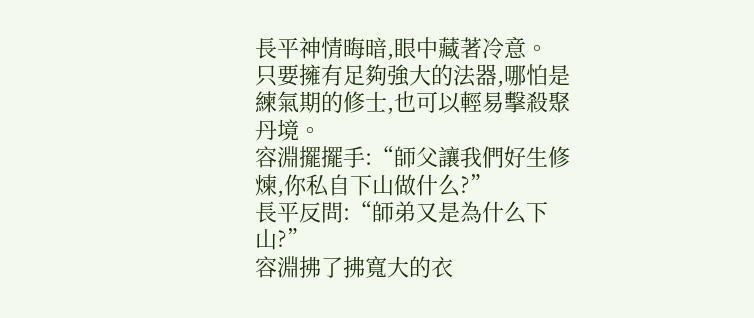長平神情晦暗,眼中藏著冷意。
只要擁有足夠強大的法器,哪怕是練氣期的修士,也可以輕易擊殺聚丹境。
容淵擺擺手:“師父讓我們好生修煉,你私自下山做什么?”
長平反問:“師弟又是為什么下山?”
容淵拂了拂寬大的衣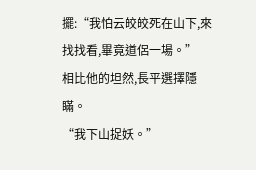擺:“我怕云皎皎死在山下,來找找看,畢竟道侶一場。”
相比他的坦然,長平選擇隱瞞。
“我下山捉妖。”